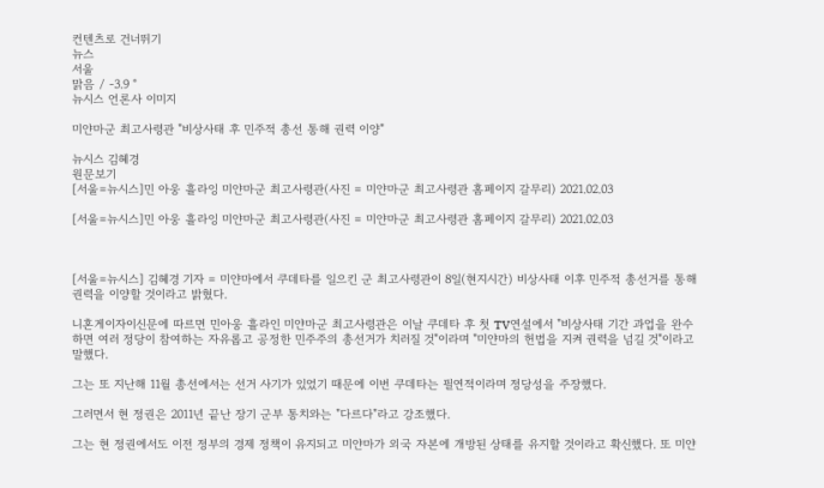컨텐츠로 건너뛰기
뉴스
서울
맑음 / -3.9 °
뉴시스 언론사 이미지

미얀마군 최고사령관 "비상사태 후 민주적 총선 통해 권력 이양"

뉴시스 김혜경
원문보기
[서울=뉴시스]민 아웅 흘라잉 미얀마군 최고사령관(사진 = 미얀마군 최고사령관 홈페이지 갈무리) 2021.02.03

[서울=뉴시스]민 아웅 흘라잉 미얀마군 최고사령관(사진 = 미얀마군 최고사령관 홈페이지 갈무리) 2021.02.03



[서울=뉴시스] 김혜경 기자 = 미얀마에서 쿠데타를 일으킨 군 최고사령관이 8일(현지시간) 비상사태 이후 민주적 총선거를 통해 권력을 이양할 것이라고 밝혔다.

니혼게이자이신문에 따르면 민아웅 흘라인 미얀마군 최고사령관은 이날 쿠데타 후 첫 TV연설에서 "비상사태 기간 과업을 완수하면 여러 정당이 참여하는 자유롭고 공정한 민주주의 총선거가 치러질 것"이라며 "미얀마의 헌법을 지켜 권력을 넘길 것"이라고 말했다.

그는 또 지난해 11월 총선에서는 선거 사기가 있었기 때문에 이번 쿠데타는 필연적이라며 정당성을 주장했다.

그러면서 현 정권은 2011년 끝난 장기 군부 통치와는 "다르다"라고 강조했다.

그는 현 정권에서도 이전 정부의 경제 정책이 유지되고 미얀마가 외국 자본에 개방된 상태를 유지할 것이라고 확신했다. 또 미얀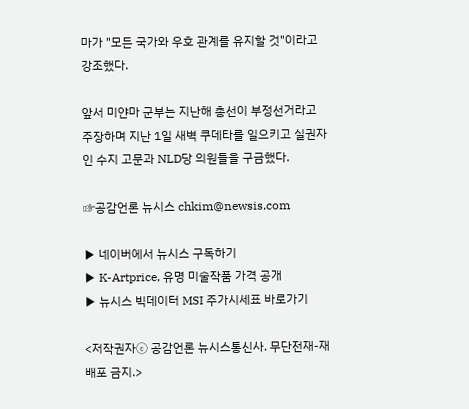마가 "모든 국가와 우호 관계를 유지할 것"이라고 강조했다.

앞서 미얀마 군부는 지난해 총선이 부정선거라고 주장하며 지난 1일 새벽 쿠데타를 일으키고 실권자인 수지 고문과 NLD당 의원들을 구금했다.

☞공감언론 뉴시스 chkim@newsis.com

▶ 네이버에서 뉴시스 구독하기
▶ K-Artprice, 유명 미술작품 가격 공개
▶ 뉴시스 빅데이터 MSI 주가시세표 바로가기

<저작권자ⓒ 공감언론 뉴시스통신사. 무단전재-재배포 금지.>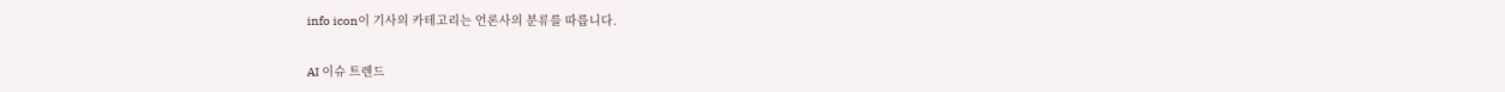info icon이 기사의 카테고리는 언론사의 분류를 따릅니다.

AI 이슈 트렌드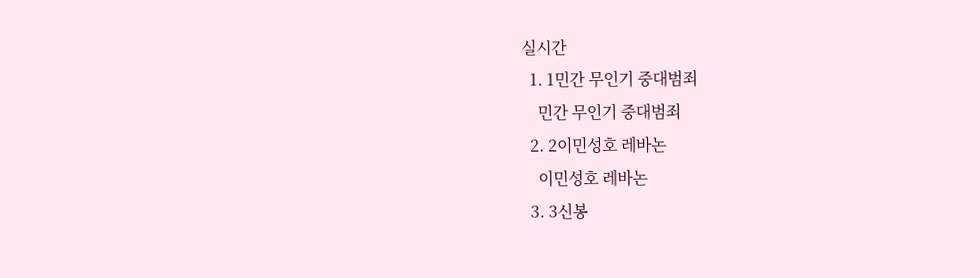실시간
  1. 1민간 무인기 중대범죄
    민간 무인기 중대범죄
  2. 2이민성호 레바논
    이민성호 레바논
  3. 3신봉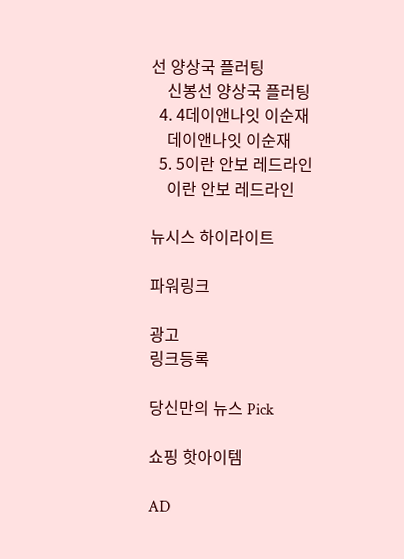선 양상국 플러팅
    신봉선 양상국 플러팅
  4. 4데이앤나잇 이순재
    데이앤나잇 이순재
  5. 5이란 안보 레드라인
    이란 안보 레드라인

뉴시스 하이라이트

파워링크

광고
링크등록

당신만의 뉴스 Pick

쇼핑 핫아이템

AD